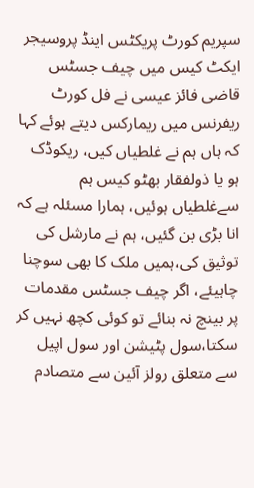سپریم کورٹ پریکٹس اینڈ پروسیجر ایکٹ کیس میں چیف جسٹس قاضی فائز عیسی نے فل کورٹ ریفرنس میں ریمارکس دیتے ہوئے کہا کہ ہاں ہم نے غلطیاں کیں، ریکوڈک ہو یا ذولفقار بھٹو کیس ہم سےغلطیاں ہوئیں، ہمارا مسئلہ ہے کہ انا بڑی بن گئیں، ہم نے مارشل کی توثیق کی،ہمیں ملک کا بھی سوچنا چاہیئے، اگر چیف جسٹس مقدمات پر بینچ نہ بنائے تو کوئی کچھ نہیں کر سکتا،سول پٹیشن اور سول اپیل سے متعلق رولز آئین سے متصادم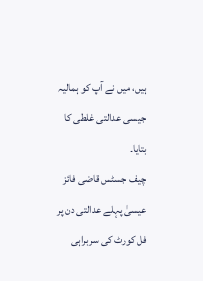ہیں، میں نے آپ کو ہمالیہ جیسی عدالتی غلطی کا بتایا۔
چیف جسٹس قاضی فائز عیسیٰ پہلے عدالتی دن پر فل کورٹ کی سربراہی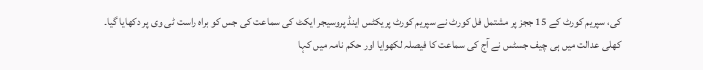کی، سپریم کورٹ کے 15 ججز پر مشتمل فل کورٹ نے سپریم کورٹ پریکٹس اینڈ پروسیجر ایکٹ کی سماعت کی جس کو براہ راست ٹی وی پر دکھایا گیا۔
کھلی عدالت میں ہی چیف جسٹس نے آج کی سماعت کا فیصلہ لکھوایا اور حکم نامہ میں کہا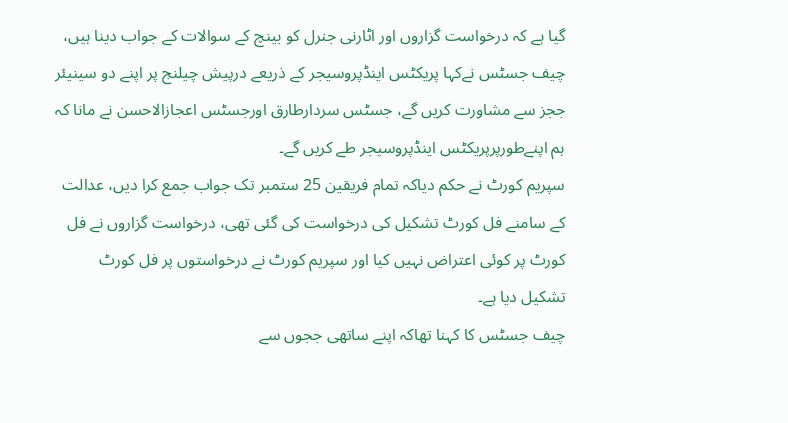گیا ہے کہ درخواست گزاروں اور اٹارنی جنرل کو بینچ کے سوالات کے جواب دینا ہیں، چیف جسٹس نےکہا پریکٹس اینڈپروسیجر کے ذریعے درپیش چیلنج پر اپنے دو سینیئر ججز سے مشاورت کریں گے، جسٹس سردارطارق اورجسٹس اعجازالاحسن نے مانا کہ ہم اپنےطورپرپریکٹس اینڈپروسیجر طے کریں گے۔
سپریم کورٹ نے حکم دیاکہ تمام فریقین 25 ستمبر تک جواب جمع کرا دیں، عدالت کے سامنے فل کورٹ تشکیل کی درخواست کی گئی تھی، درخواست گزاروں نے فل کورٹ پر کوئی اعتراض نہیں کیا اور سپریم کورٹ نے درخواستوں پر فل کورٹ تشکیل دیا ہے۔
چیف جسٹس کا کہنا تھاکہ اپنے ساتھی ججوں سے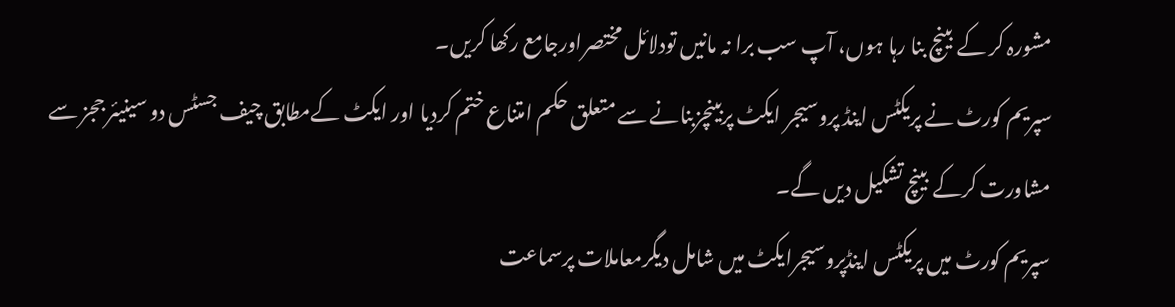مشورہ کر کے بینچ بنا رہا ہوں، آپ سب برا نہ مانیں تودلائل مختصراورجامع رکھا کریں۔
سپریم کورٹ نے پریکٹس اینڈ پروسیجر ایکٹ پربینچزبنانے سے متعلق حکم امتناع ختم کردیا اور ایکٹ کےمطابق چیف جسٹس دو سینیئر ججز سے مشاورت کرکے بینچ تشکیل دیں گے۔
سپریم کورٹ میں پریکٹس اینڈپروسیجرایکٹ میں شامل دیگرمعاملات پرسماعت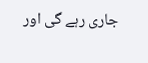جاری رہے گی اور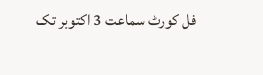فل کورٹ سماعت 3 اکتوبر تک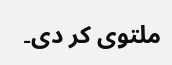ملتوی کر دی۔